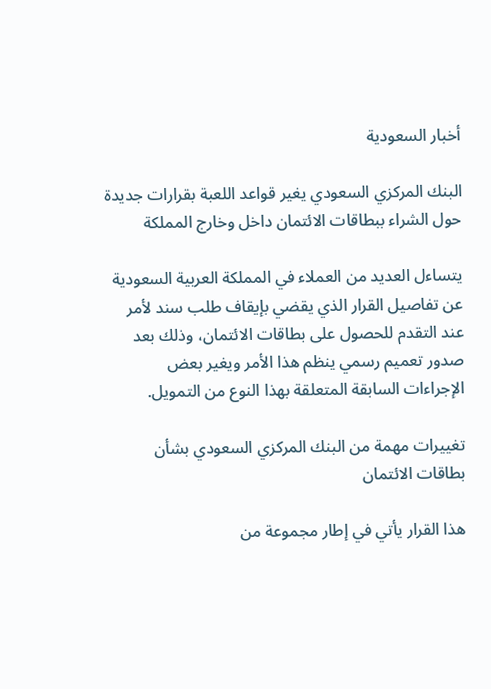أخبار السعودية

البنك المركزي السعودي يغير قواعد اللعبة بقرارات جديدة حول الشراء ببطاقات الائتمان داخل وخارج المملكة

يتساءل العديد من العملاء في المملكة العربية السعودية عن تفاصيل القرار الذي يقضي بإيقاف طلب سند لأمر عند التقدم للحصول على بطاقات الائتمان، وذلك بعد صدور تعميم رسمي ينظم هذا الأمر ويغير بعض الإجراءات السابقة المتعلقة بهذا النوع من التمويل.

تغييرات مهمة من البنك المركزي السعودي بشأن بطاقات الائتمان

هذا القرار يأتي في إطار مجموعة من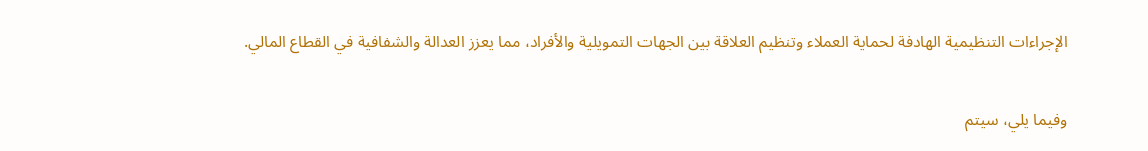الإجراءات التنظيمية الهادفة لحماية العملاء وتنظيم العلاقة بين الجهات التمويلية والأفراد، مما يعزز العدالة والشفافية في القطاع المالي.

وفيما يلي، سيتم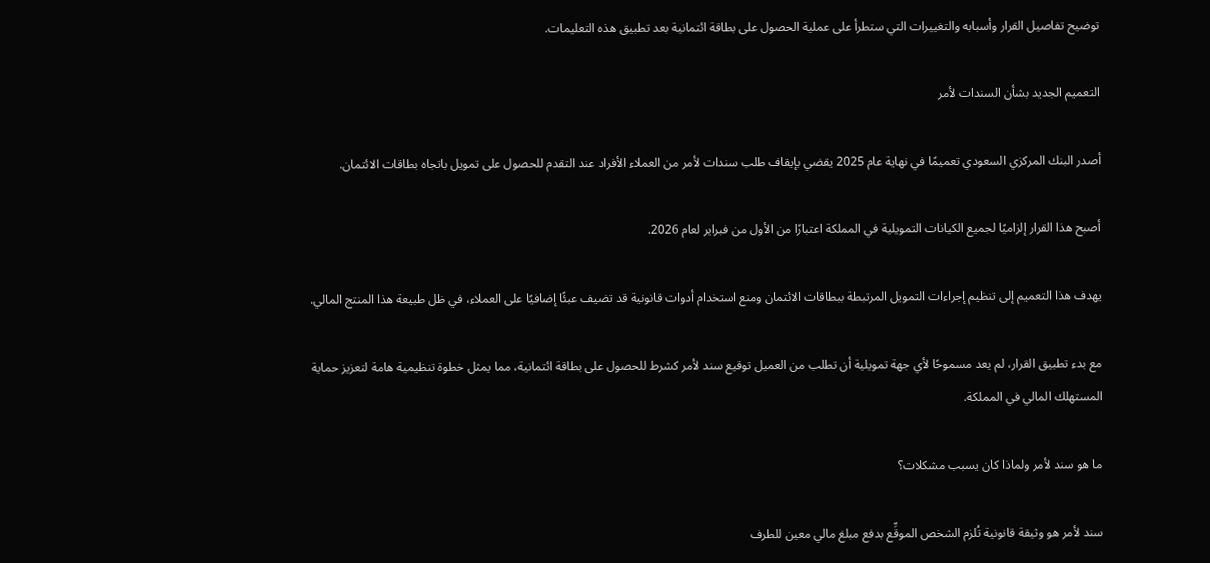توضيح تفاصيل القرار وأسبابه والتغييرات التي ستطرأ على عملية الحصول على بطاقة ائتمانية بعد تطبيق هذه التعليمات.

التعميم الجديد بشأن السندات لأمر

أصدر البنك المركزي السعودي تعميمًا في نهاية عام 2025 يقضي بإيقاف طلب سندات لأمر من العملاء الأفراد عند التقدم للحصول على تمويل باتجاه بطاقات الائتمان.

أصبح هذا القرار إلزاميًا لجميع الكيانات التمويلية في المملكة اعتبارًا من الأول من فبراير لعام 2026.

يهدف هذا التعميم إلى تنظيم إجراءات التمويل المرتبطة ببطاقات الائتمان ومنع استخدام أدوات قانونية قد تضيف عبئًا إضافيًا على العملاء، في ظل طبيعة هذا المنتج المالي.

مع بدء تطبيق القرار، لم يعد مسموحًا لأي جهة تمويلية أن تطلب من العميل توقيع سند لأمر كشرط للحصول على بطاقة ائتمانية، مما يمثل خطوة تنظيمية هامة لتعزيز حماية المستهلك المالي في المملكة.

ما هو سند لأمر ولماذا كان يسبب مشكلات؟

سند لأمر هو وثيقة قانونية تُلزم الشخص الموقِّع بدفع مبلغ مالي معين للطرف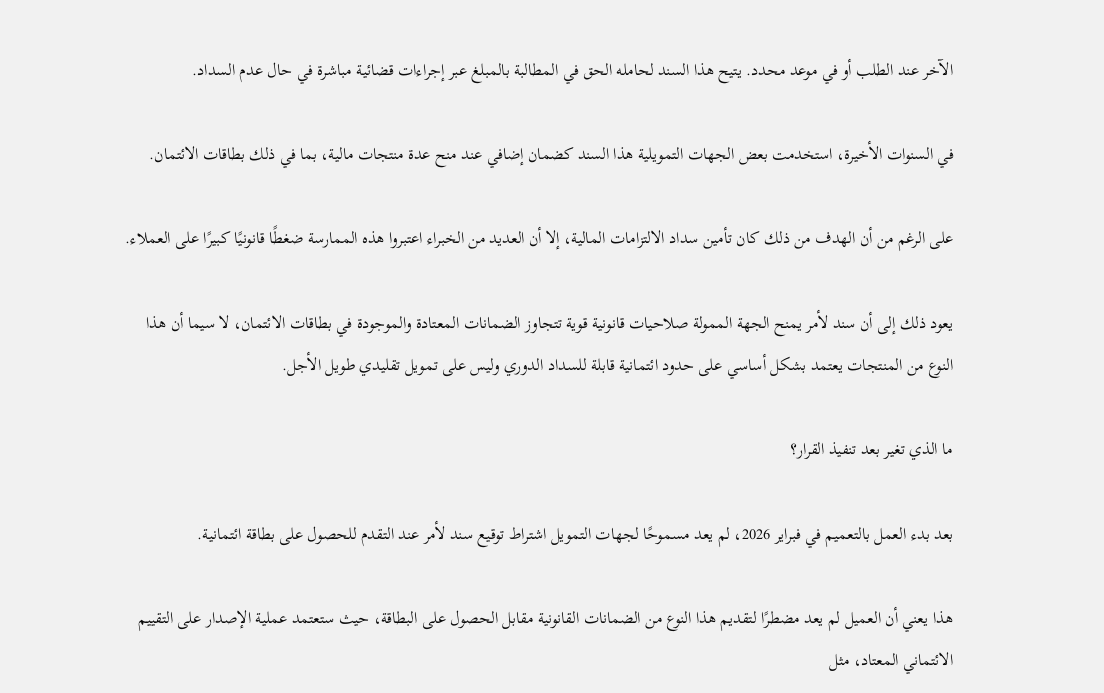الآخر عند الطلب أو في موعد محدد. يتيح هذا السند لحامله الحق في المطالبة بالمبلغ عبر إجراءات قضائية مباشرة في حال عدم السداد.

في السنوات الأخيرة، استخدمت بعض الجهات التمويلية هذا السند كضمان إضافي عند منح عدة منتجات مالية، بما في ذلك بطاقات الائتمان.

على الرغم من أن الهدف من ذلك كان تأمين سداد الالتزامات المالية، إلا أن العديد من الخبراء اعتبروا هذه الممارسة ضغطًا قانونيًا كبيرًا على العملاء.

يعود ذلك إلى أن سند لأمر يمنح الجهة الممولة صلاحيات قانونية قوية تتجاوز الضمانات المعتادة والموجودة في بطاقات الائتمان، لا سيما أن هذا النوع من المنتجات يعتمد بشكل أساسي على حدود ائتمانية قابلة للسداد الدوري وليس على تمويل تقليدي طويل الأجل.

ما الذي تغير بعد تنفيذ القرار؟

بعد بدء العمل بالتعميم في فبراير 2026، لم يعد مسموحًا لجهات التمويل اشتراط توقيع سند لأمر عند التقدم للحصول على بطاقة ائتمانية.

هذا يعني أن العميل لم يعد مضطرًا لتقديم هذا النوع من الضمانات القانونية مقابل الحصول على البطاقة، حيث ستعتمد عملية الإصدار على التقييم الائتماني المعتاد، مثل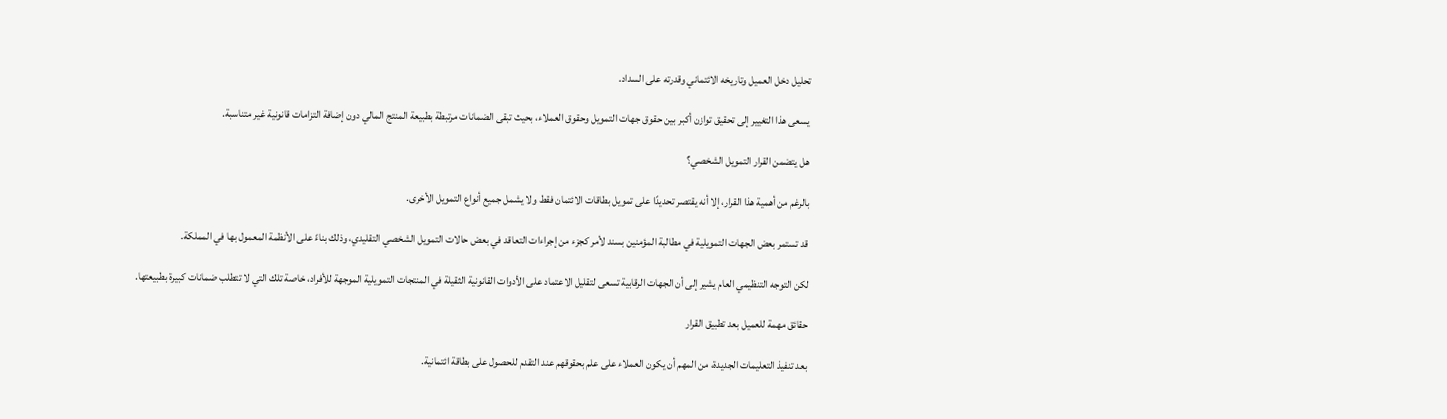تحليل دخل العميل وتاريخه الائتماني وقدرته على السداد.

يسعى هذا التغيير إلى تحقيق توازن أكبر بين حقوق جهات التمويل وحقوق العملاء، بحيث تبقى الضمانات مرتبطة بطبيعة المنتج المالي دون إضافة التزامات قانونية غير متناسبة.

هل يتضمن القرار التمويل الشخصي؟

بالرغم من أهمية هذا القرار، إلا أنه يقتصر تحديدًا على تمويل بطاقات الائتمان فقط ولا يشمل جميع أنواع التمويل الأخرى.

قد تستمر بعض الجهات التمويلية في مطالبة المؤمنين بسند لأمر كجزء من إجراءات التعاقد في بعض حالات التمويل الشخصي التقليدي، وذلك بناءً على الأنظمة المعمول بها في المملكة.

لكن التوجه التنظيمي العام يشير إلى أن الجهات الرقابية تسعى لتقليل الاعتماد على الأدوات القانونية الثقيلة في المنتجات التمويلية الموجهة للأفراد، خاصة تلك التي لا تتطلب ضمانات كبيرة بطبيعتها.

حقائق مهمة للعميل بعد تطبيق القرار

بعد تنفيذ التعليمات الجديدة، من المهم أن يكون العملاء على علم بحقوقهم عند التقدم للحصول على بطاقة ائتمانية.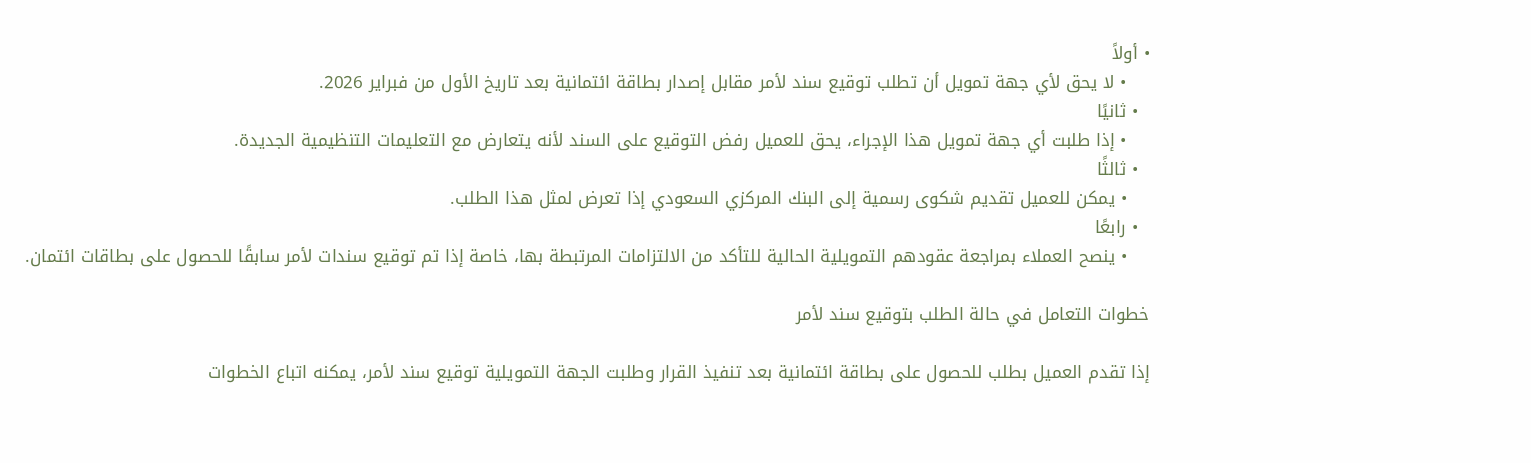• أولاً
    • لا يحق لأي جهة تمويل أن تطلب توقيع سند لأمر مقابل إصدار بطاقة ائتمانية بعد تاريخ الأول من فبراير 2026.
  • ثانيًا
    • إذا طلبت أي جهة تمويل هذا الإجراء، يحق للعميل رفض التوقيع على السند لأنه يتعارض مع التعليمات التنظيمية الجديدة.
  • ثالثًا
    • يمكن للعميل تقديم شكوى رسمية إلى البنك المركزي السعودي إذا تعرض لمثل هذا الطلب.
  • رابعًا
    • ينصح العملاء بمراجعة عقودهم التمويلية الحالية للتأكد من الالتزامات المرتبطة بها، خاصة إذا تم توقيع سندات لأمر سابقًا للحصول على بطاقات ائتمان.

خطوات التعامل في حالة الطلب بتوقيع سند لأمر

إذا تقدم العميل بطلب للحصول على بطاقة ائتمانية بعد تنفيذ القرار وطلبت الجهة التمويلية توقيع سند لأمر، يمكنه اتباع الخطوات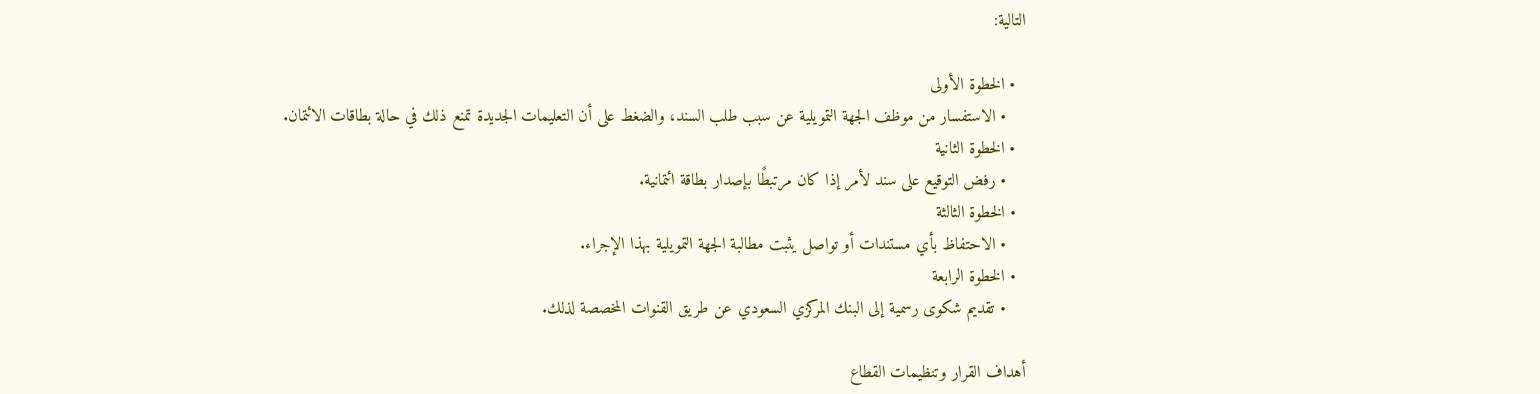التالية:

  • الخطوة الأولى
    • الاستفسار من موظف الجهة التمويلية عن سبب طلب السند، والضغط على أن التعليمات الجديدة تمنع ذلك في حالة بطاقات الائتمان.
  • الخطوة الثانية
    • رفض التوقيع على سند لأمر إذا كان مرتبطًا بإصدار بطاقة ائتمانية.
  • الخطوة الثالثة
    • الاحتفاظ بأي مستندات أو تواصل يثبت مطالبة الجهة التمويلية بهذا الإجراء.
  • الخطوة الرابعة
    • تقديم شكوى رسمية إلى البنك المركزي السعودي عن طريق القنوات المخصصة لذلك.

أهداف القرار وتنظيمات القطاع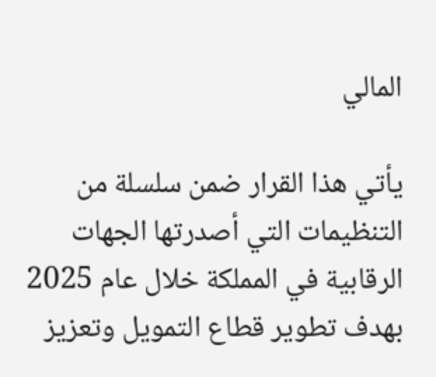المالي

يأتي هذا القرار ضمن سلسلة من التنظيمات التي أصدرتها الجهات الرقابية في المملكة خلال عام 2025 بهدف تطوير قطاع التمويل وتعزيز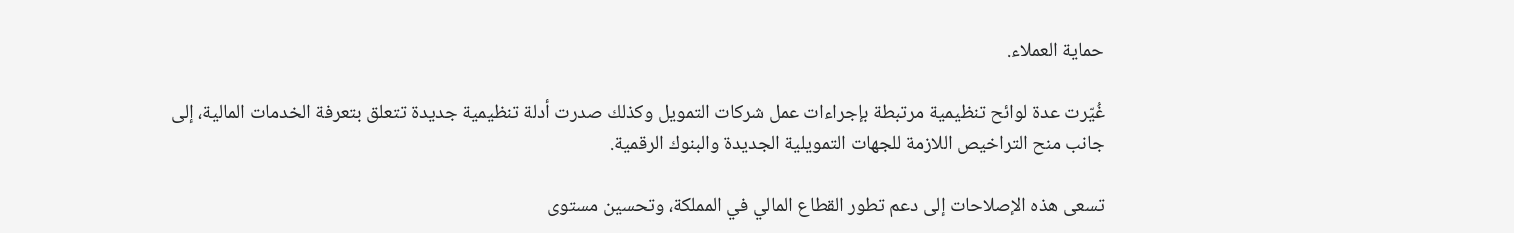حماية العملاء.

غُيّرت عدة لوائح تنظيمية مرتبطة بإجراءات عمل شركات التمويل وكذلك صدرت أدلة تنظيمية جديدة تتعلق بتعرفة الخدمات المالية، إلى جانب منح التراخيص اللازمة للجهات التمويلية الجديدة والبنوك الرقمية.

تسعى هذه الإصلاحات إلى دعم تطور القطاع المالي في المملكة، وتحسين مستوى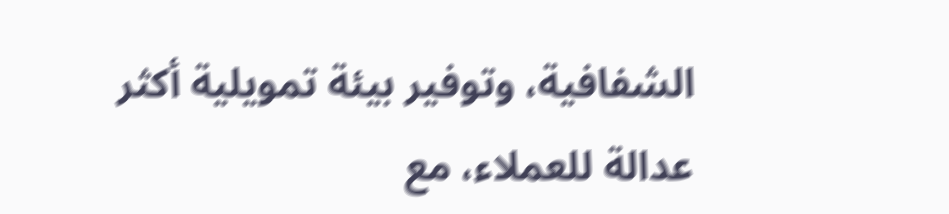الشفافية، وتوفير بيئة تمويلية أكثر عدالة للعملاء، مع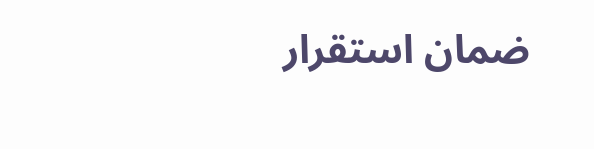ضمان استقرار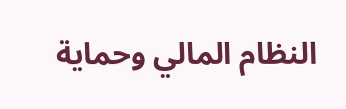النظام المالي وحماية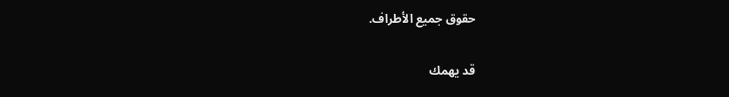حقوق جميع الأطراف.

قد يهمك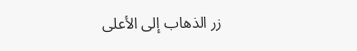زر الذهاب إلى الأعلى